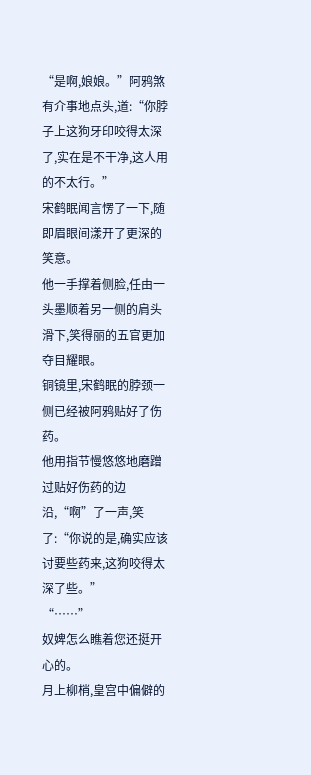“是啊,娘娘。”阿鸦煞有介事地点头,道:“你脖子上这狗牙印咬得太深了,实在是不干净,这人用的不太行。”
宋鹤眠闻言愣了一下,随即眉眼间漾开了更深的笑意。
他一手撑着侧脸,任由一头墨顺着另一侧的肩头滑下,笑得丽的五官更加夺目耀眼。
铜镜里,宋鹤眠的脖颈一侧已经被阿鸦贴好了伤药。
他用指节慢悠悠地磨蹭过贴好伤药的边沿,“啊”了一声,笑了:“你说的是,确实应该讨要些药来,这狗咬得太深了些。”
“……”
奴婢怎么瞧着您还挺开心的。
月上柳梢,皇宫中偏僻的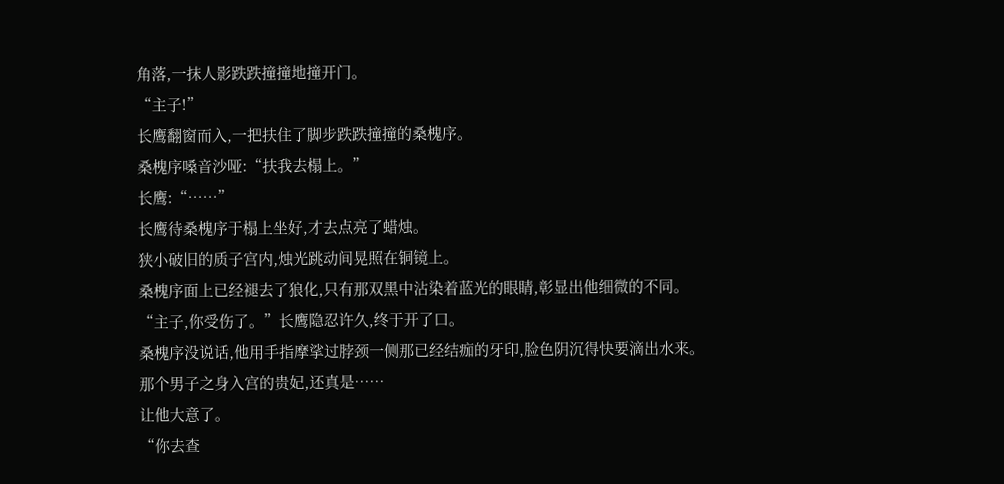角落,一抹人影跌跌撞撞地撞开门。
“主子!”
长鹰翻窗而入,一把扶住了脚步跌跌撞撞的桑槐序。
桑槐序嗓音沙哑:“扶我去榻上。”
长鹰:“……”
长鹰待桑槐序于榻上坐好,才去点亮了蜡烛。
狭小破旧的质子宫内,烛光跳动间晃照在铜镜上。
桑槐序面上已经褪去了狼化,只有那双黑中沾染着蓝光的眼睛,彰显出他细微的不同。
“主子,你受伤了。”长鹰隐忍许久,终于开了口。
桑槐序没说话,他用手指摩挲过脖颈一侧那已经结痂的牙印,脸色阴沉得快要滴出水来。
那个男子之身入宫的贵妃,还真是……
让他大意了。
“你去查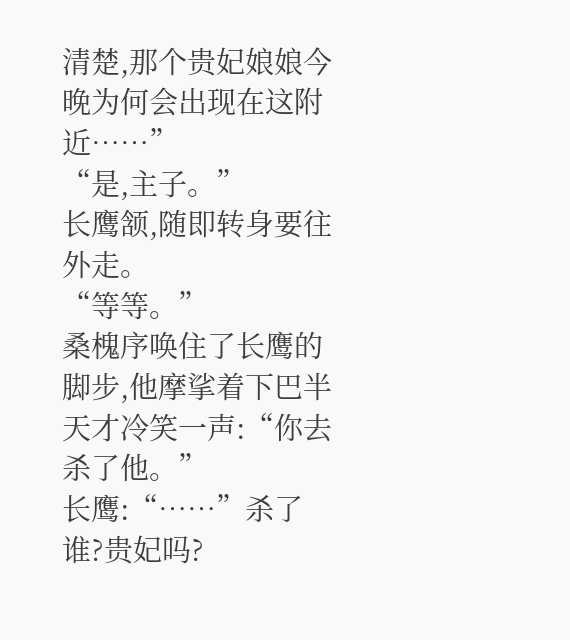清楚,那个贵妃娘娘今晚为何会出现在这附近……”
“是,主子。”
长鹰颔,随即转身要往外走。
“等等。”
桑槐序唤住了长鹰的脚步,他摩挲着下巴半天才冷笑一声:“你去杀了他。”
长鹰:“……”杀了谁?贵妃吗?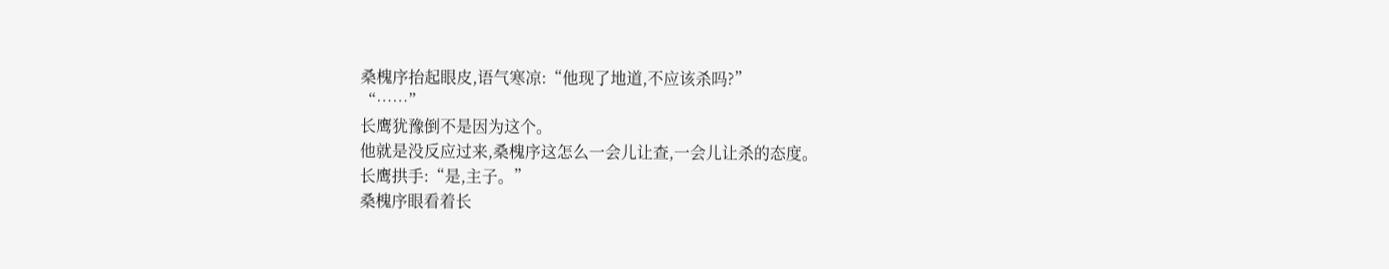桑槐序抬起眼皮,语气寒凉:“他现了地道,不应该杀吗?”
“……”
长鹰犹豫倒不是因为这个。
他就是没反应过来,桑槐序这怎么一会儿让查,一会儿让杀的态度。
长鹰拱手:“是,主子。”
桑槐序眼看着长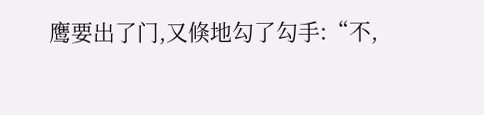鹰要出了门,又倏地勾了勾手:“不,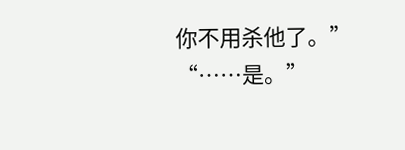你不用杀他了。”
“……是。”